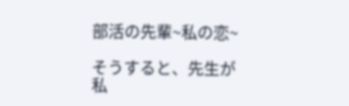部活の先輩~私の恋~

そうすると、先生が私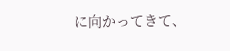に向かってきて、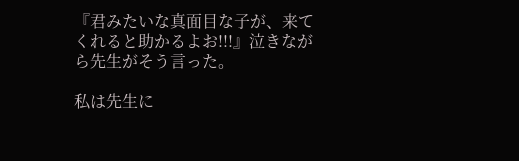『君みたいな真面目な子が、来てくれると助かるよお!!!』泣きながら先生がそう言った。

私は先生に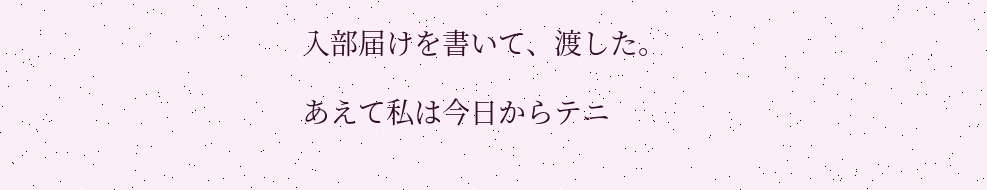入部届けを書いて、渡した。

あえて私は今日からテニ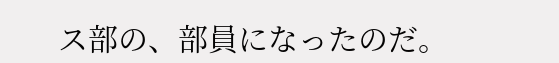ス部の、部員になったのだ。